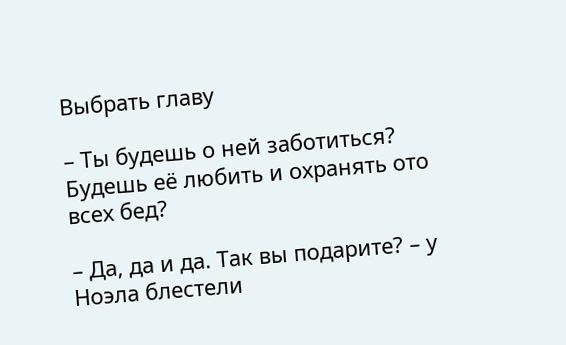Выбрать главу

– Ты будешь о ней заботиться? Будешь её любить и охранять ото всех бед?

– Да, да и да. Так вы подарите? – у Ноэла блестели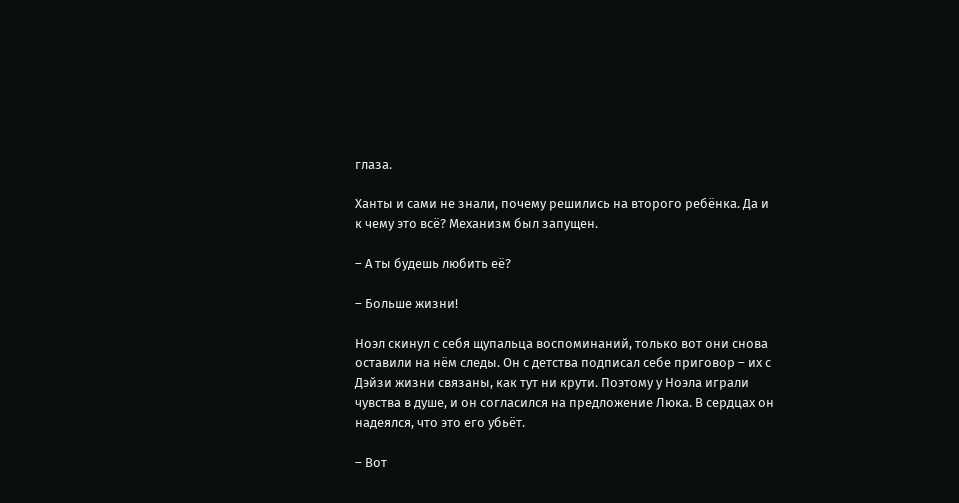глаза.

Ханты и сами не знали, почему решились на второго ребёнка. Да и к чему это всё? Механизм был запущен.

– А ты будешь любить её?

– Больше жизни!

Ноэл скинул с себя щупальца воспоминаний, только вот они снова оставили на нём следы. Он с детства подписал себе приговор – их с Дэйзи жизни связаны, как тут ни крути. Поэтому у Ноэла играли чувства в душе, и он согласился на предложение Люка. В сердцах он надеялся, что это его убьёт.

– Вот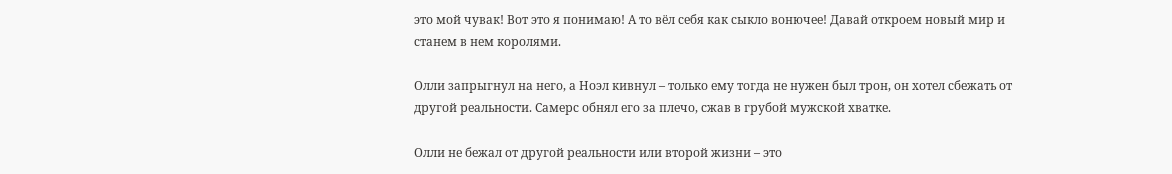это мой чувак! Вот это я понимаю! А то вёл себя как сыкло вонючее! Давай откроем новый мир и станем в нем королями.

Олли запрыгнул на него, а Ноэл кивнул – только ему тогда не нужен был трон, он хотел сбежать от другой реальности. Самерс обнял его за плечо, сжав в грубой мужской хватке.

Олли не бежал от другой реальности или второй жизни – это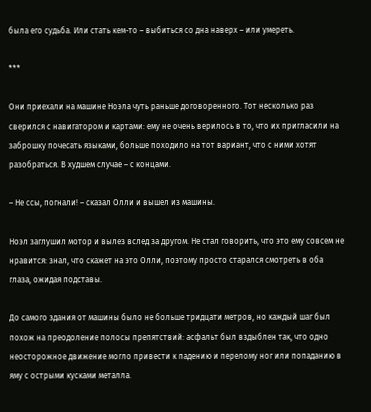была его судьба. Или стать кем-то – выбиться со дна наверх – или умереть.

***

Они приехали на машине Ноэла чуть раньше договоренного. Тот несколько раз сверился с навигатором и картами: ему не очень верилось в то, что их пригласили на заброшку почесать языками, больше походило на тот вариант, что с ними хотят разобраться. В худшем случае – с концами.

– Не ссы, погнали! – сказал Олли и вышел из машины.

Ноэл заглушил мотор и вылез вслед за другом. Не стал говорить, что это ему совсем не нравится: знал, что скажет на это Олли, поэтому просто старался смотреть в оба глаза, ожидая подставы.

До самого здания от машины было не больше тридцати метров, но каждый шаг был похож на преодоление полосы препятствий: асфальт был вздыблен так, что одно неосторожное движение могло привести к падению и перелому ног или попаданию в яму с острыми кусками металла.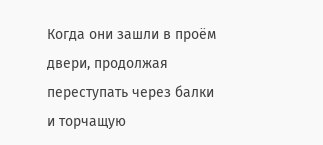Когда они зашли в проём двери, продолжая переступать через балки и торчащую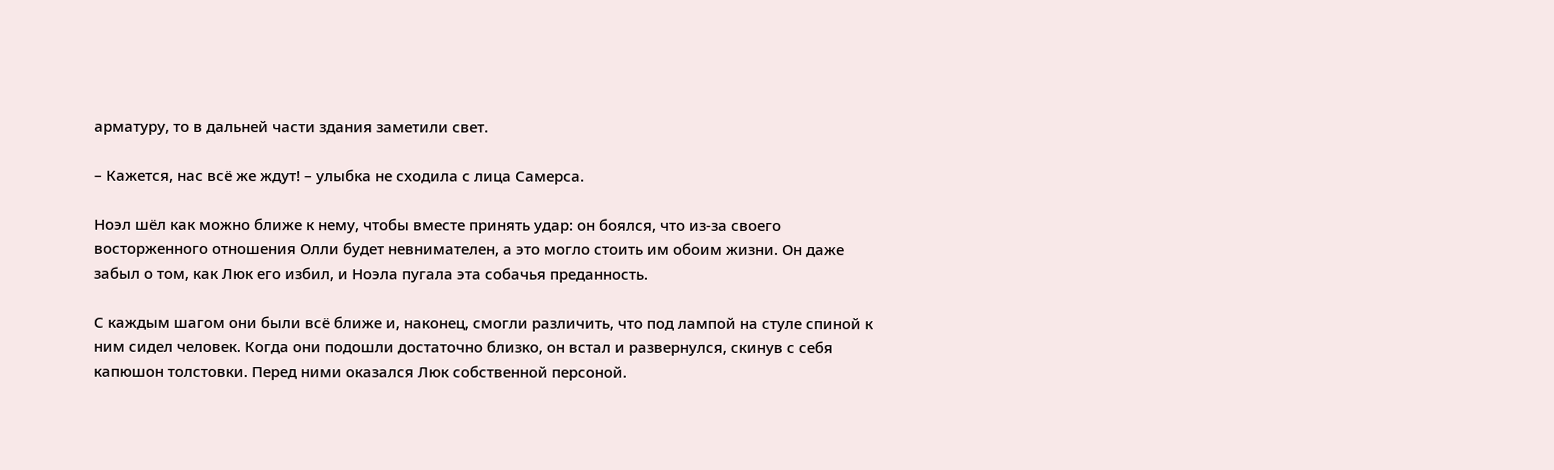арматуру, то в дальней части здания заметили свет.

– Кажется, нас всё же ждут! – улыбка не сходила с лица Самерса.

Ноэл шёл как можно ближе к нему, чтобы вместе принять удар: он боялся, что из-за своего восторженного отношения Олли будет невнимателен, а это могло стоить им обоим жизни. Он даже забыл о том, как Люк его избил, и Ноэла пугала эта собачья преданность.

С каждым шагом они были всё ближе и, наконец, смогли различить, что под лампой на стуле спиной к ним сидел человек. Когда они подошли достаточно близко, он встал и развернулся, скинув с себя капюшон толстовки. Перед ними оказался Люк собственной персоной.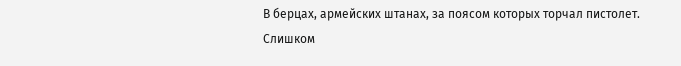В берцах, армейских штанах, за поясом которых торчал пистолет. Слишком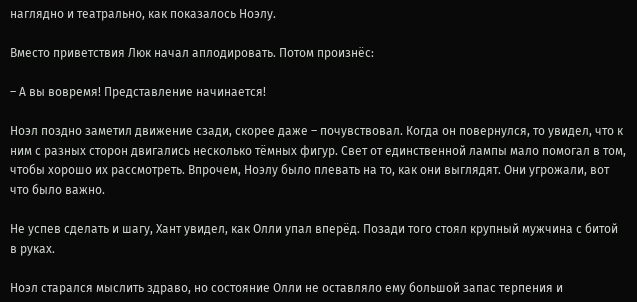наглядно и театрально, как показалось Ноэлу.

Вместо приветствия Люк начал аплодировать. Потом произнёс:

– А вы вовремя! Представление начинается!

Ноэл поздно заметил движение сзади, скорее даже – почувствовал. Когда он повернулся, то увидел, что к ним с разных сторон двигались несколько тёмных фигур. Свет от единственной лампы мало помогал в том, чтобы хорошо их рассмотреть. Впрочем, Ноэлу было плевать на то, как они выглядят. Они угрожали, вот что было важно.

Не успев сделать и шагу, Хант увидел, как Олли упал вперёд. Позади того стоял крупный мужчина с битой в руках.

Ноэл старался мыслить здраво, но состояние Олли не оставляло ему большой запас терпения и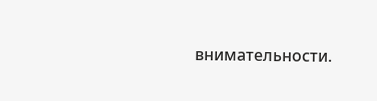внимательности.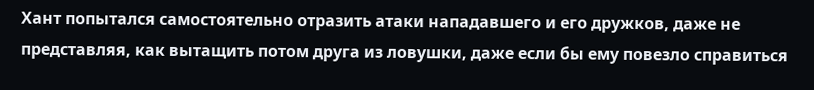Хант попытался самостоятельно отразить атаки нападавшего и его дружков, даже не представляя, как вытащить потом друга из ловушки, даже если бы ему повезло справиться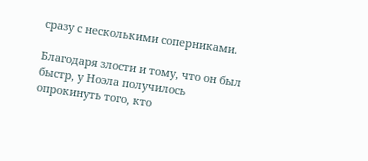сразу с несколькими соперниками.

Благодаря злости и тому, что он был быстр, у Ноэла получилось опрокинуть того, кто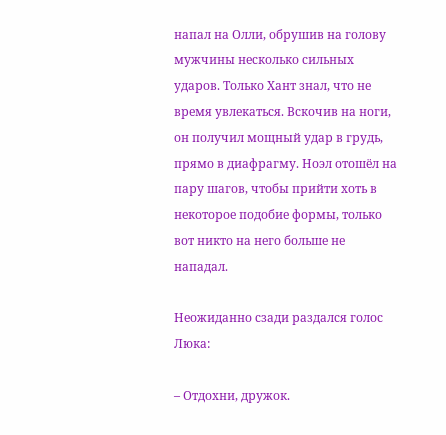напал на Олли, обрушив на голову мужчины несколько сильных ударов. Только Хант знал, что не время увлекаться. Вскочив на ноги, он получил мощный удар в грудь, прямо в диафрагму. Ноэл отошёл на пару шагов, чтобы прийти хоть в некоторое подобие формы, только вот никто на него больше не нападал.

Неожиданно сзади раздался голос Люка:

– Отдохни, дружок.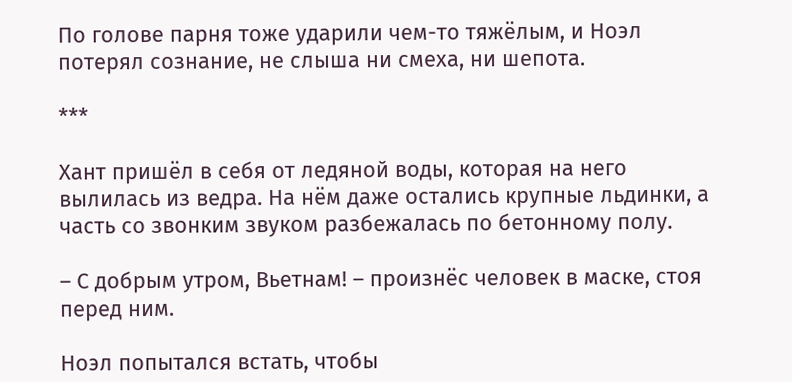По голове парня тоже ударили чем-то тяжёлым, и Ноэл потерял сознание, не слыша ни смеха, ни шепота.

***

Хант пришёл в себя от ледяной воды, которая на него вылилась из ведра. На нём даже остались крупные льдинки, а часть со звонким звуком разбежалась по бетонному полу.

– С добрым утром, Вьетнам! – произнёс человек в маске, стоя перед ним.

Ноэл попытался встать, чтобы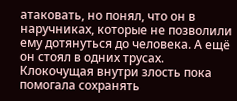атаковать, но понял, что он в наручниках, которые не позволили ему дотянуться до человека. А ещё он стоял в одних трусах. Клокочущая внутри злость пока помогала сохранять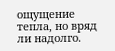ощущение тепла, но вряд ли надолго.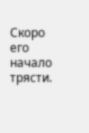Скоро его начало трясти.